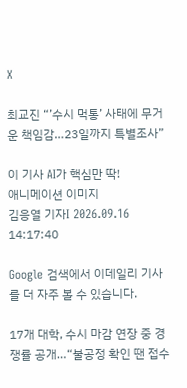X

최교진 “’수시 먹통’ 사태에 무거운 책임감…23일까지 특별조사”

이 기사 AI가 핵심만 딱!
애니메이션 이미지
김응열 기자I 2026.09.16 14:17:40

Google 검색에서 이데일리 기사를 더 자주 볼 수 있습니다.

17개 대학, 수시 마감 연장 중 경쟁률 공개…“불공정 확인 땐 접수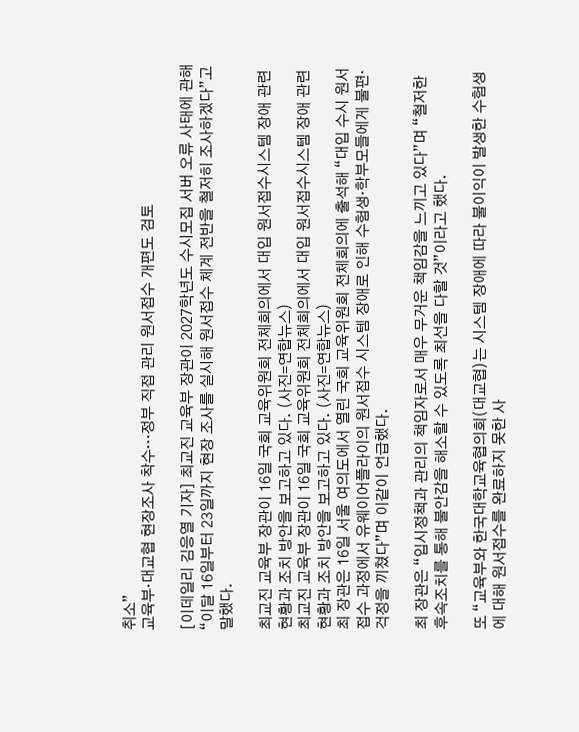취소”
교육부·대교협 현장조사 착수…정부 직접 관리 원서접수 개편도 검토

[이데일리 김응열 기자] 최교진 교육부 장관이 2027학년도 수시모집 서버 오류 사태에 관해 “이달 16일부터 23일까지 현장 조사를 실시해 원서접수 체계 전반을 철저히 조사하겠다”고 말했다.

최교진 교육부 장관이 16일 국회 교육위원회 전체회의에서 대입 원서접수시스템 장애 관련 현황과 조치 방안을 보고하고 있다. (사진=연합뉴스)
최교진 교육부 장관이 16일 국회 교육위원회 전체회의에서 대입 원서접수시스템 장애 관련 현황과 조치 방안을 보고하고 있다. (사진=연합뉴스)
최 장관은 16일 서울 여의도에서 열린 국회 교육위원회 전체회의에 출석해 “대입 수시 원서접수 과정에서 유웨이어플라이의 원서접수 시스템 장애로 인해 수험생·학부모들에게 불편·걱정을 끼쳤다”며 이같이 언급했다.

최 장관은 “입시정책과 관리의 책임자로서 매우 무거운 책임감을 느끼고 있다”며 “철저한 후속조치를 통해 불안감을 해소할 수 있도록 최선을 다할 것”이라고 했다.

또 “교육부와 한국대학교육협의회(대교협)는 시스템 장애에 따라 불이익이 발생한 수험생에 대해 원서접수를 완료하지 못한 사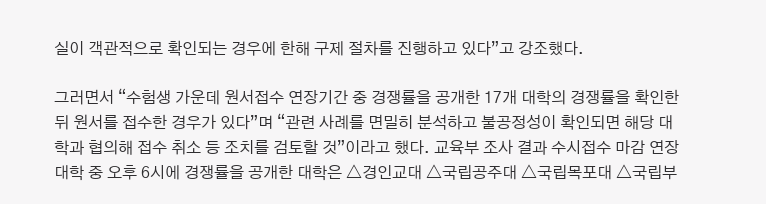실이 객관적으로 확인되는 경우에 한해 구제 절차를 진행하고 있다”고 강조했다.

그러면서 “수험생 가운데 원서접수 연장기간 중 경쟁률을 공개한 17개 대학의 경쟁률을 확인한 뒤 원서를 접수한 경우가 있다”며 “관련 사례를 면밀히 분석하고 불공정성이 확인되면 해당 대학과 협의해 접수 취소 등 조치를 검토할 것”이라고 했다. 교육부 조사 결과 수시접수 마감 연장 대학 중 오후 6시에 경쟁률을 공개한 대학은 △경인교대 △국립공주대 △국립목포대 △국립부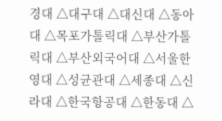경대 △대구대 △대신대 △동아대 △목포가톨릭대 △부산가톨릭대 △부산외국어대 △서울한영대 △성균관대 △세종대 △신라대 △한국항공대 △한동대 △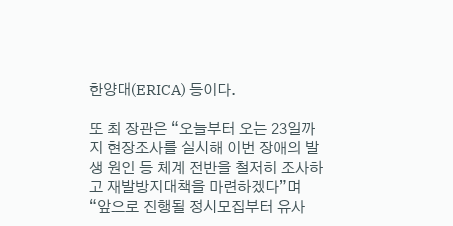한양대(ERICA) 등이다.

또 최 장관은 “오늘부터 오는 23일까지 현장조사를 실시해 이번 장애의 발생 원인 등 체계 전반을 철저히 조사하고 재발방지대책을 마련하겠다”며 “앞으로 진행될 정시모집부터 유사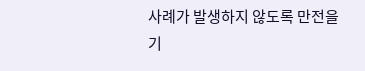사례가 발생하지 않도록 만전을 기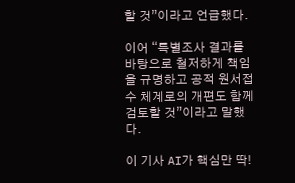할 것”이라고 언급했다.

이어 “특별조사 결과를 바탕으로 철저하게 책임을 규명하고 공적 원서접수 체계로의 개편도 함께 검토할 것”이라고 말했다.

이 기사 AI가 핵심만 딱!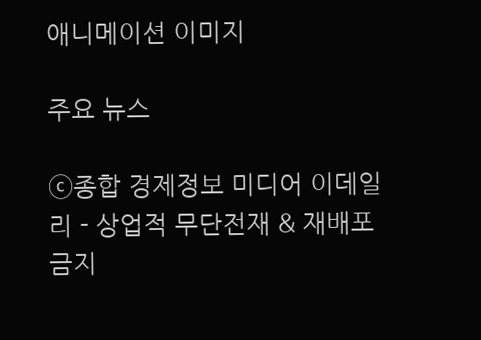애니메이션 이미지

주요 뉴스

ⓒ종합 경제정보 미디어 이데일리 - 상업적 무단전재 & 재배포 금지